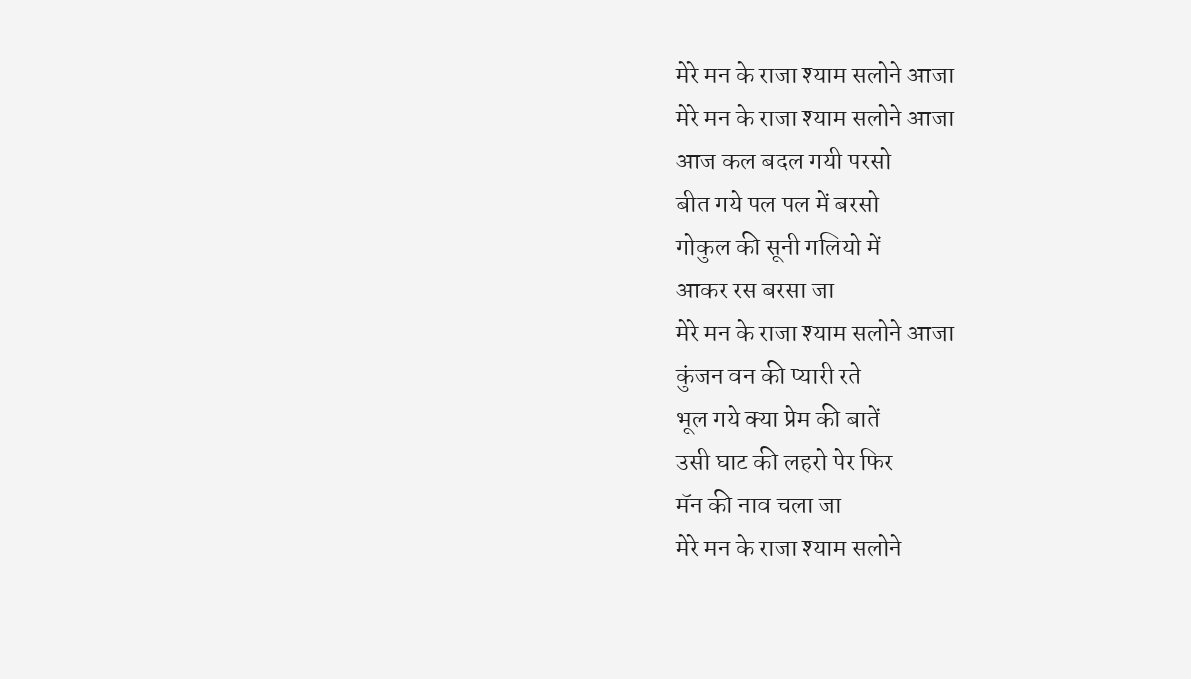मेरे मन के राजा श्याम सलोने आजा
मेरे मन के राजा श्याम सलोने आजा
आज कल बदल गयी परसो
बीत गये पल पल में बरसो
गोकुल की सूनी गलियो में
आकर रस बरसा जा
मेरे मन के राजा श्याम सलोने आजा
कुंजन वन की प्यारी रते
भूल गये क्या प्रेम की बातें
उसी घाट की लहरो पेर फिर
मॅन की नाव चला जा
मेरे मन के राजा श्याम सलोने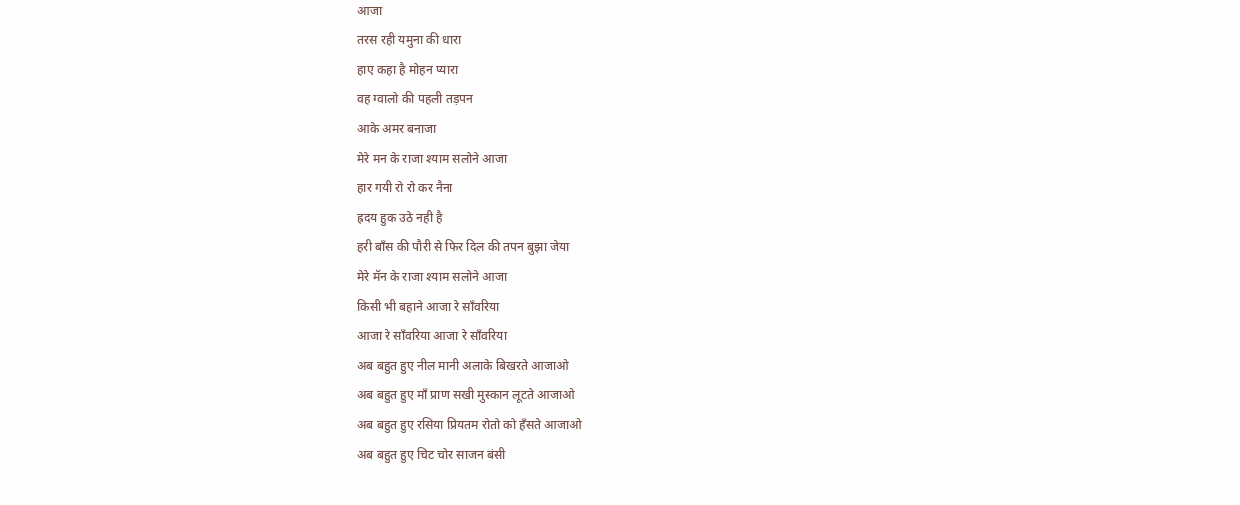आजा
तरस रही यमुना की धारा
हाए कहा है मोहन प्यारा
वह ग्वालो की पहली तड़पन
आके अमर बनाजा
मेरे मन के राजा श्याम सलोने आजा
हार गयी रो रो कर नैना
ह्रदय हुक उठे नही है
हरी बाँस की पौरी से फिर दिल की तपन बुझा जेया
मेरे मॅन के राजा श्याम सलोने आजा
किसी भी बहाने आजा रे साँवरिया
आजा रे साँवरिया आजा रे साँवरिया
अब बहुत हुए नील मानी अलाके बिखरते आजाओ
अब बहुत हुए माँ प्राण सखी मुस्कान लूटते आजाओ
अब बहुत हुए रसिया प्रियतम रोतो को हँसते आजाओ
अब बहुत हुए चिट चोर साजन बंसी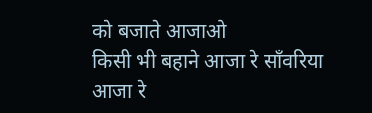को बजाते आजाओ
किसी भी बहाने आजा रे साँवरिया
आजा रे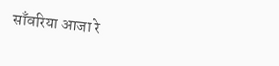साँवरिया आजा रे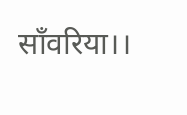साँवरिया।।